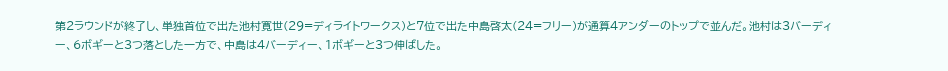第2ラウンドが終了し、単独首位で出た池村寛世(29=ディライトワークス)と7位で出た中島啓太(24=フリー)が通算4アンダーのトップで並んだ。池村は3バーディー、6ボギーと3つ落とした一方で、中島は4バーディー、1ボギーと3つ伸ばした。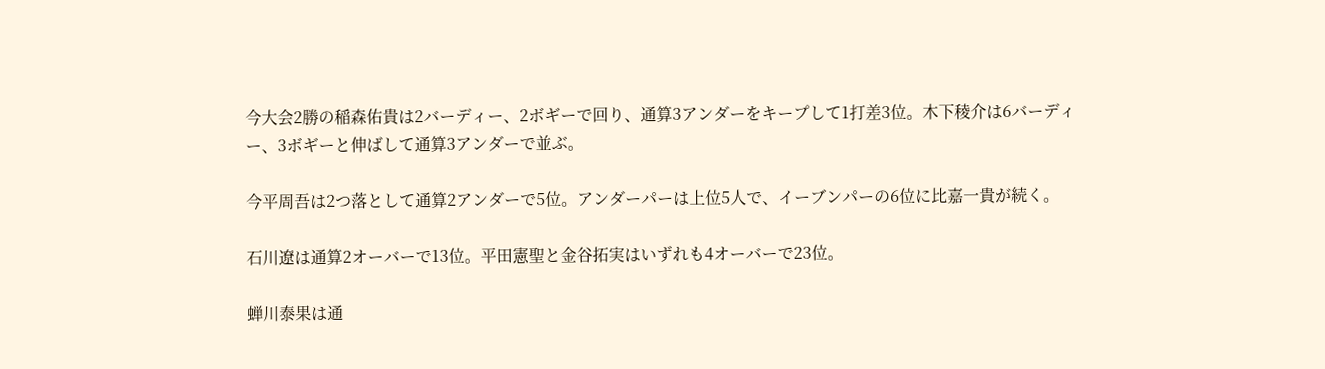今大会2勝の稲森佑貴は2バーディー、2ボギーで回り、通算3アンダーをキープして1打差3位。木下稜介は6バーディー、3ボギーと伸ばして通算3アンダーで並ぶ。

今平周吾は2つ落として通算2アンダーで5位。アンダーパーは上位5人で、イーブンパーの6位に比嘉一貴が続く。

石川遼は通算2オーバーで13位。平田憲聖と金谷拓実はいずれも4オーバーで23位。

蝉川泰果は通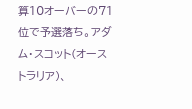算10オーバーの71位で予選落ち。アダム・スコット(オーストラリア)、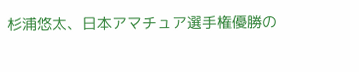杉浦悠太、日本アマチュア選手権優勝の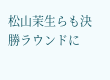松山茉生らも決勝ラウンドに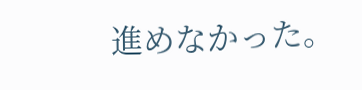進めなかった。